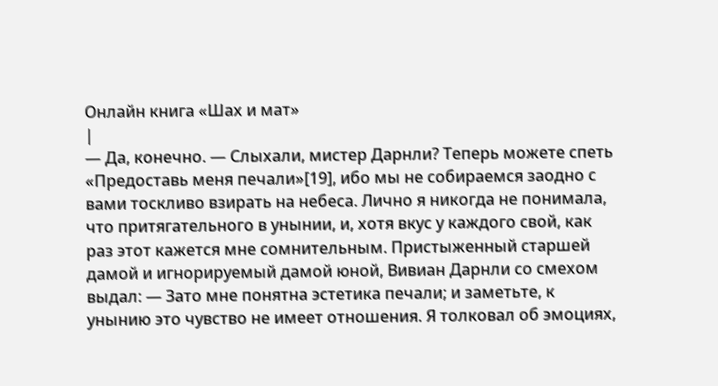Онлайн книга «Шах и мат»
|
— Да, конечно. — Слыхали, мистер Дарнли? Теперь можете спеть «Предоставь меня печали»[19], ибо мы не собираемся заодно с вами тоскливо взирать на небеса. Лично я никогда не понимала, что притягательного в унынии, и, хотя вкус у каждого свой, как раз этот кажется мне сомнительным. Пристыженный старшей дамой и игнорируемый дамой юной, Вивиан Дарнли со смехом выдал: — Зато мне понятна эстетика печали; и заметьте, к унынию это чувство не имеет отношения. Я толковал об эмоциях,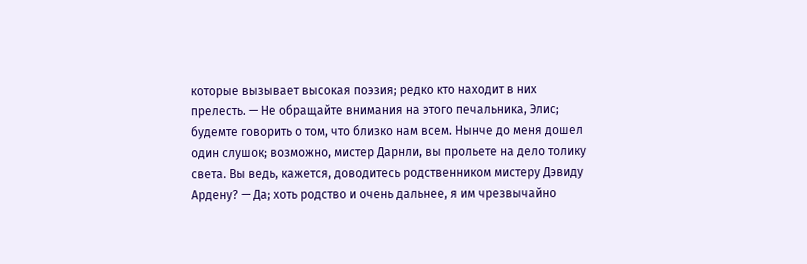которые вызывает высокая поэзия; редко кто находит в них прелесть. — Не обращайте внимания на этого печальника, Элис; будемте говорить о том, что близко нам всем. Нынче до меня дошел один слушок; возможно, мистер Дарнли, вы прольете на дело толику света. Вы ведь, кажется, доводитесь родственником мистеру Дэвиду Ардену? — Да; хоть родство и очень дальнее, я им чрезвычайно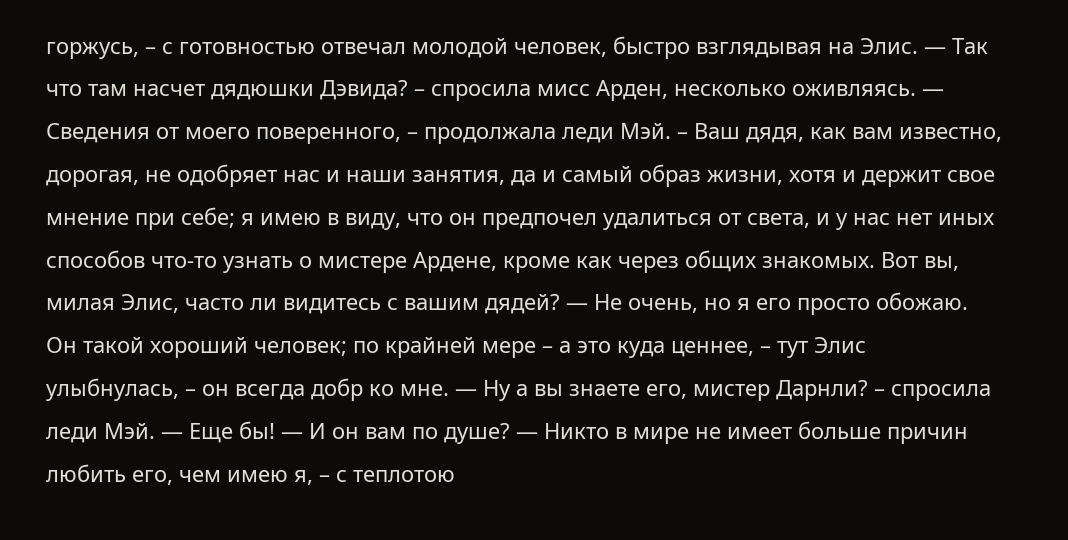горжусь, – с готовностью отвечал молодой человек, быстро взглядывая на Элис. — Так что там насчет дядюшки Дэвида? – спросила мисс Арден, несколько оживляясь. — Сведения от моего поверенного, – продолжала леди Мэй. – Ваш дядя, как вам известно, дорогая, не одобряет нас и наши занятия, да и самый образ жизни, хотя и держит свое мнение при себе; я имею в виду, что он предпочел удалиться от света, и у нас нет иных способов что-то узнать о мистере Ардене, кроме как через общих знакомых. Вот вы, милая Элис, часто ли видитесь с вашим дядей? — Не очень, но я его просто обожаю. Он такой хороший человек; по крайней мере – а это куда ценнее, – тут Элис улыбнулась, – он всегда добр ко мне. — Ну а вы знаете его, мистер Дарнли? – спросила леди Мэй. — Еще бы! — И он вам по душе? — Никто в мире не имеет больше причин любить его, чем имею я, – с теплотою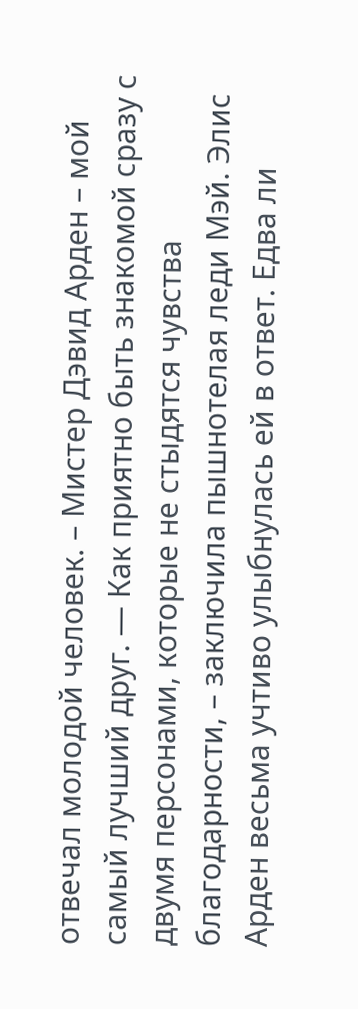отвечал молодой человек. – Мистер Дэвид Арден – мой самый лучший друг. — Как приятно быть знакомой сразу с двумя персонами, которые не стыдятся чувства благодарности, – заключила пышнотелая леди Мэй. Элис Арден весьма учтиво улыбнулась ей в ответ. Едва ли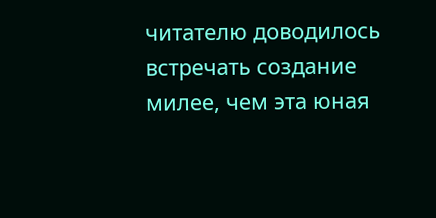читателю доводилось встречать создание милее, чем эта юная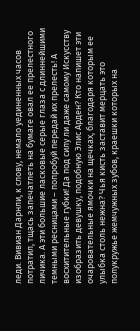леди. Вивиан Дарнли, к слову, немало уединенных часов потратил, тщась запечатлеть на бумаге овал ее прелестного личика. А эти большие ласковые серые глаза с длиннейшими темными ресницами – попробуй передай их прелесть! А восхитительные губки! Да под силу ли даже самому Искусству изобразить девушку, подобную Элис Арден? Кто напишет эти очаровательные ямочки на щечках, благодаря которым ее улыбка столь нежна? Чья кисть заставит мерцать это полукружье жемчужных зубов, краешки которых на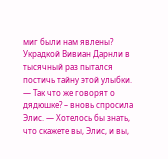миг были нам явлены? Украдкой Вивиан Дарнли в тысячный раз пытался постичь тайну этой улыбки. — Так что же говорят о дядюшке? – вновь спросила Элис. — Хотелось бы знать, что скажете вы, Элис, и вы,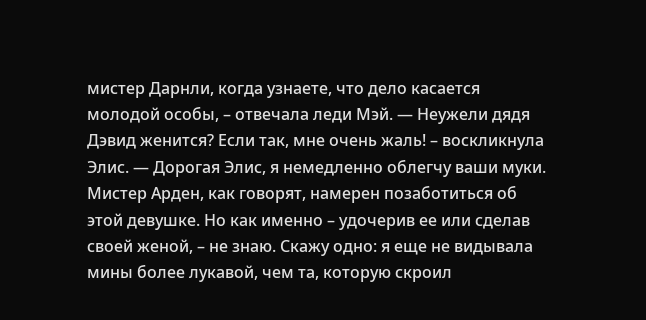мистер Дарнли, когда узнаете, что дело касается молодой особы, – отвечала леди Мэй. — Неужели дядя Дэвид женится? Если так, мне очень жаль! – воскликнула Элис. — Дорогая Элис, я немедленно облегчу ваши муки. Мистер Арден, как говорят, намерен позаботиться об этой девушке. Но как именно – удочерив ее или сделав своей женой, – не знаю. Скажу одно: я еще не видывала мины более лукавой, чем та, которую скроил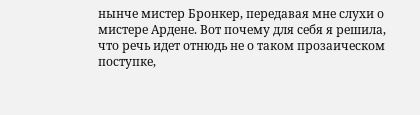нынче мистер Бронкер, передавая мне слухи о мистере Ардене. Вот почему для себя я решила, что речь идет отнюдь не о таком прозаическом поступке,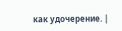как удочерение. |